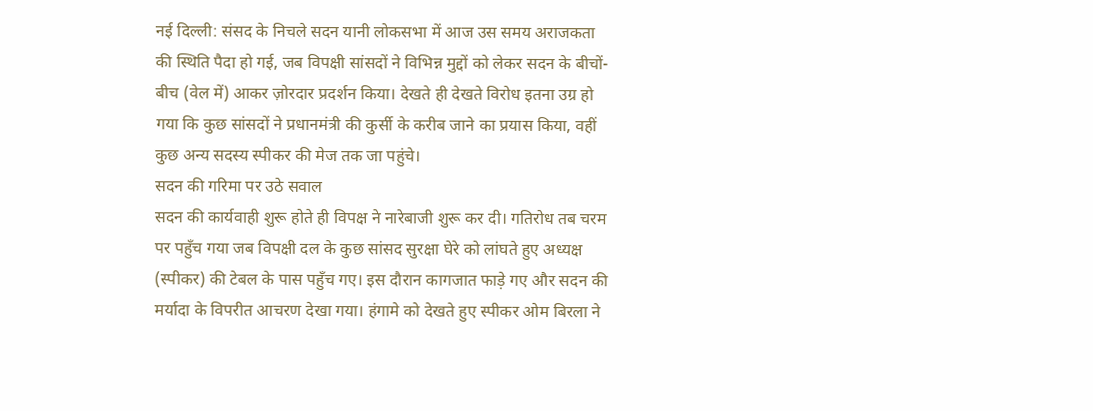नई दिल्ली: संसद के निचले सदन यानी लोकसभा में आज उस समय अराजकता की स्थिति पैदा हो गई, जब विपक्षी सांसदों ने विभिन्न मुद्दों को लेकर सदन के बीचों-बीच (वेल में) आकर ज़ोरदार प्रदर्शन किया। देखते ही देखते विरोध इतना उग्र हो गया कि कुछ सांसदों ने प्रधानमंत्री की कुर्सी के करीब जाने का प्रयास किया, वहीं कुछ अन्य सदस्य स्पीकर की मेज तक जा पहुंचे।
सदन की गरिमा पर उठे सवाल
सदन की कार्यवाही शुरू होते ही विपक्ष ने नारेबाजी शुरू कर दी। गतिरोध तब चरम पर पहुँच गया जब विपक्षी दल के कुछ सांसद सुरक्षा घेरे को लांघते हुए अध्यक्ष (स्पीकर) की टेबल के पास पहुँच गए। इस दौरान कागजात फाड़े गए और सदन की मर्यादा के विपरीत आचरण देखा गया। हंगामे को देखते हुए स्पीकर ओम बिरला ने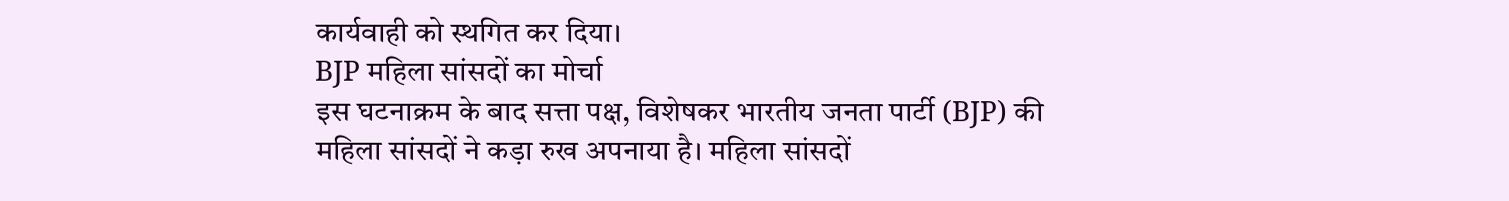कार्यवाही को स्थगित कर दिया।
BJP महिला सांसदों का मोर्चा
इस घटनाक्रम के बाद सत्ता पक्ष, विशेषकर भारतीय जनता पार्टी (BJP) की महिला सांसदों ने कड़ा रुख अपनाया है। महिला सांसदों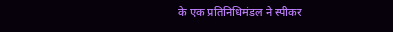के एक प्रतिनिधिमंडल ने स्पीकर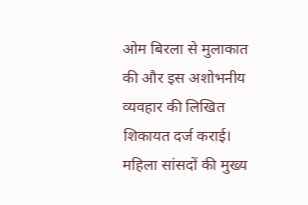ओम बिरला से मुलाकात की और इस अशोभनीय व्यवहार की लिखित शिकायत दर्ज कराई।
महिला सांसदों की मुख्य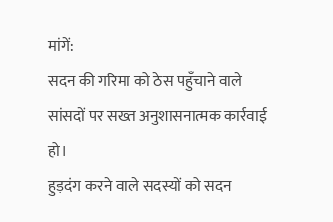मांगें:
सदन की गरिमा को ठेस पहुँचाने वाले सांसदों पर सख्त अनुशासनात्मक कार्रवाई हो।
हुड़दंग करने वाले सदस्यों को सदन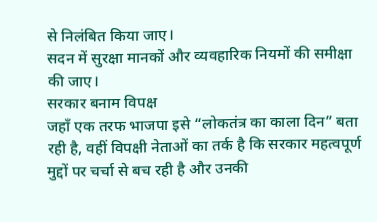से निलंबित किया जाए।
सदन में सुरक्षा मानकों और व्यवहारिक नियमों की समीक्षा की जाए।
सरकार बनाम विपक्ष
जहाँ एक तरफ भाजपा इसे “लोकतंत्र का काला दिन” बता रही है, वहीं विपक्षी नेताओं का तर्क है कि सरकार महत्वपूर्ण मुद्दों पर चर्चा से बच रही है और उनकी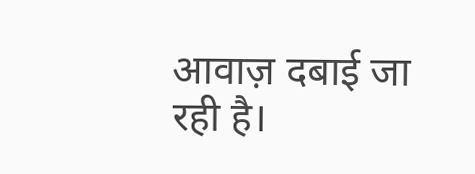आवाज़ दबाई जा रही है।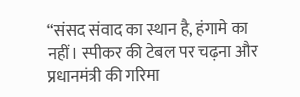“संसद संवाद का स्थान है, हंगामे का नहीं। स्पीकर की टेबल पर चढ़ना और प्रधानमंत्री की गरिमा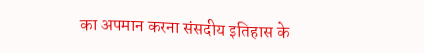का अपमान करना संसदीय इतिहास के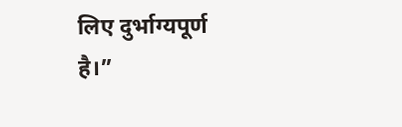लिए दुर्भाग्यपूर्ण है।”